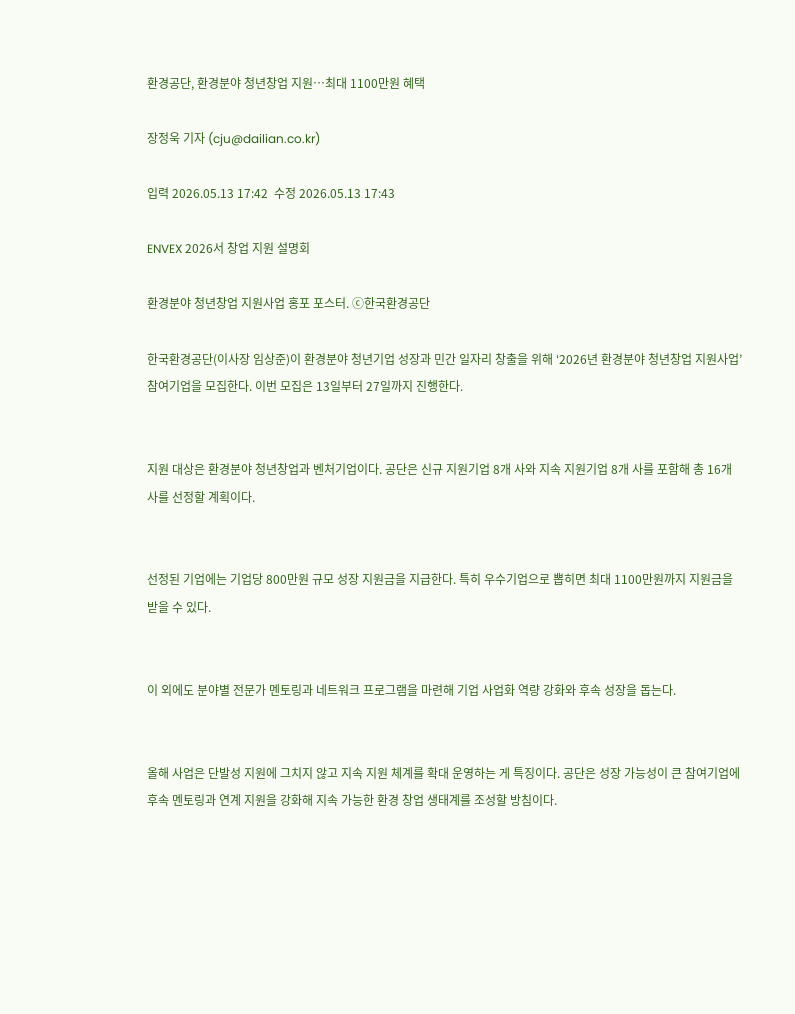환경공단, 환경분야 청년창업 지원…최대 1100만원 혜택

장정욱 기자 (cju@dailian.co.kr)

입력 2026.05.13 17:42  수정 2026.05.13 17:43

ENVEX 2026서 창업 지원 설명회

환경분야 청년창업 지원사업 홍포 포스터. ⓒ한국환경공단

한국환경공단(이사장 임상준)이 환경분야 청년기업 성장과 민간 일자리 창출을 위해 ‘2026년 환경분야 청년창업 지원사업’ 참여기업을 모집한다. 이번 모집은 13일부터 27일까지 진행한다.


지원 대상은 환경분야 청년창업과 벤처기업이다. 공단은 신규 지원기업 8개 사와 지속 지원기업 8개 사를 포함해 총 16개 사를 선정할 계획이다.


선정된 기업에는 기업당 800만원 규모 성장 지원금을 지급한다. 특히 우수기업으로 뽑히면 최대 1100만원까지 지원금을 받을 수 있다.


이 외에도 분야별 전문가 멘토링과 네트워크 프로그램을 마련해 기업 사업화 역량 강화와 후속 성장을 돕는다.


올해 사업은 단발성 지원에 그치지 않고 지속 지원 체계를 확대 운영하는 게 특징이다. 공단은 성장 가능성이 큰 참여기업에 후속 멘토링과 연계 지원을 강화해 지속 가능한 환경 창업 생태계를 조성할 방침이다.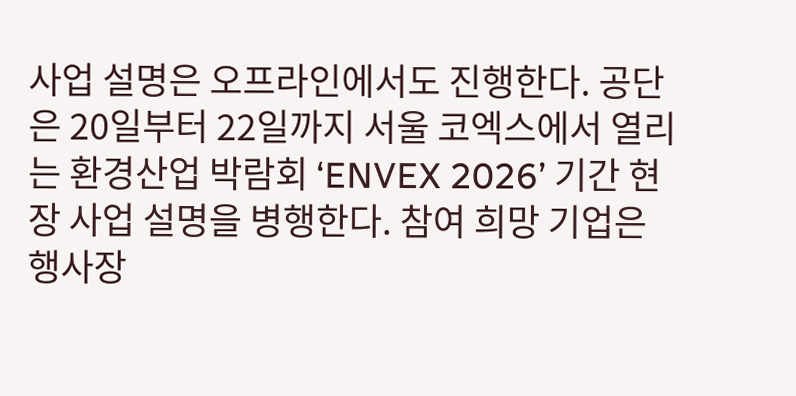사업 설명은 오프라인에서도 진행한다. 공단은 20일부터 22일까지 서울 코엑스에서 열리는 환경산업 박람회 ‘ENVEX 2026’ 기간 현장 사업 설명을 병행한다. 참여 희망 기업은 행사장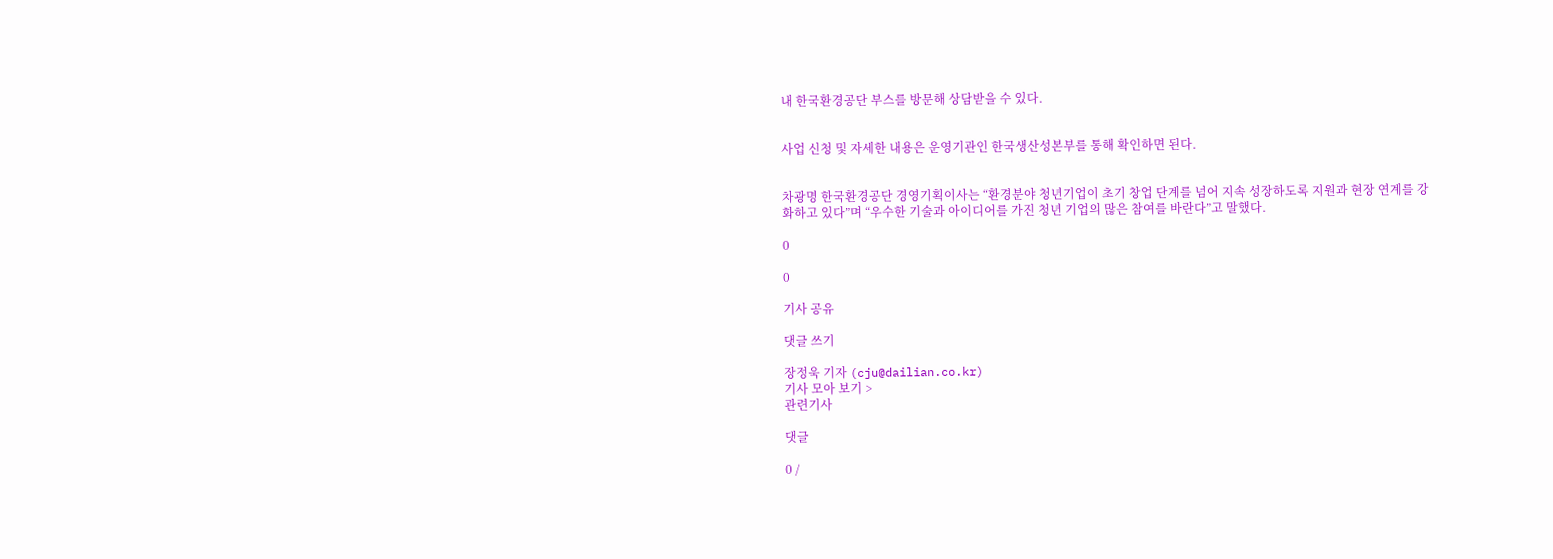내 한국환경공단 부스를 방문해 상담받을 수 있다.


사업 신청 및 자세한 내용은 운영기관인 한국생산성본부를 통해 확인하면 된다.


차광명 한국환경공단 경영기획이사는 “환경분야 청년기업이 초기 창업 단계를 넘어 지속 성장하도록 지원과 현장 연계를 강화하고 있다”며 “우수한 기술과 아이디어를 가진 청년 기업의 많은 참여를 바란다”고 말했다.

0

0

기사 공유

댓글 쓰기

장정욱 기자 (cju@dailian.co.kr)
기사 모아 보기 >
관련기사

댓글

0 /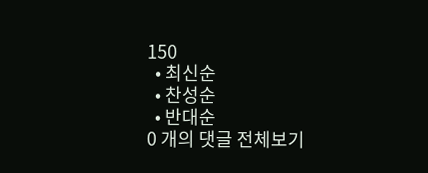150
  • 최신순
  • 찬성순
  • 반대순
0 개의 댓글 전체보기